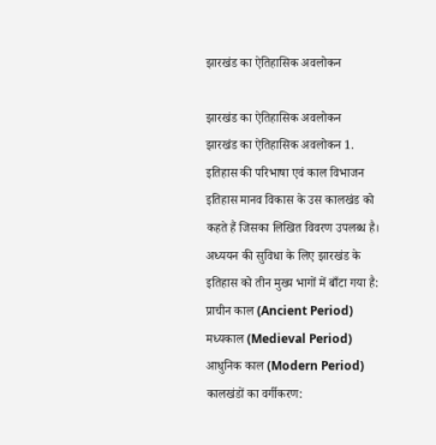झारखंड का ऐतिहासिक अवलोकन

झारखंड का ऐतिहासिक अवलोकन
झारखंड का ऐतिहासिक अवलोकन 1. इतिहास की परिभाषा एवं काल विभाजन इतिहास मानव विकास के उस कालखंड को कहते हैं जिसका लिखित विवरण उपलब्ध है। अध्ययन की सुविधा के लिए झारखंड के इतिहास को तीन मुख्य भागों में बाँटा गया है:  प्राचीन काल (Ancient Period)  मध्यकाल (Medieval Period)  आधुनिक काल (Modern Period) कालखंडों का वर्गीकरण: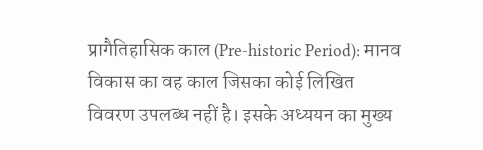प्रागैतिहासिक काल (Pre-historic Period): मानव विकास का वह काल जिसका कोई लिखित विवरण उपलब्ध नहीं है। इसके अध्ययन का मुख्य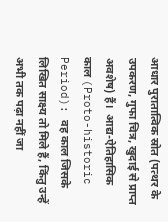आधार पुरातात्विक स्रोत (पत्थर के उपकरण, गुफा चित्र, खुदाई से प्राप्त अवशेष) हैं।  आद्य-ऐतिहासिक काल (Proto-historic Period): वह काल जिसके लिखित साक्ष्य तो मिले हैं, किंतु उन्हें अभी तक पढ़ा नहीं जा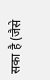सका है (जैसे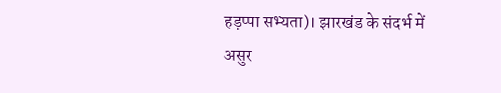हड़प्पा सभ्यता)। झारखंड के संदर्भ में असुर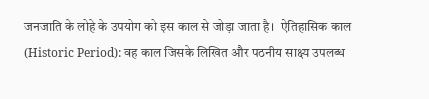जनजाति के लोहे के उपयोग को इस काल से जोड़ा जाता है।  ऐतिहासिक काल (Historic Period): वह काल जिसके लिखित और पठनीय साक्ष्य उपलब्ध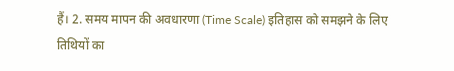हैं। 2. समय मापन की अवधारणा (Time Scale) इतिहास को समझने के लिए तिथियों का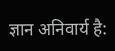ज्ञान अनिवार्य है: